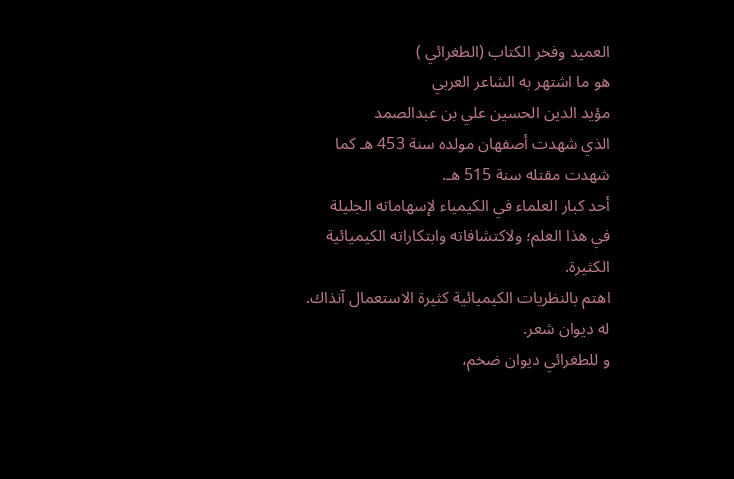العميد وفخر الكتاب (الطغرائي )
هو ما اشتهر به الشاعر العربي
مؤيد الدين الحسين علي بن عبدالصمد
الذي شهدت أصفهان مولده سنة 453 هـ كما شهدت مقتله سنة 515 هـ.
أحد كبار العلماء في الكيمياء لإسهاماته الجليلة
في هذا العلم؛ ولاكتشافاته وابتكاراته الكيميائية الكثيرة.
اهتم بالنظريات الكيميائية كثيرة الاستعمال آنذاك. له ديوان شعر.
و للطغرائي ديوان ضخم،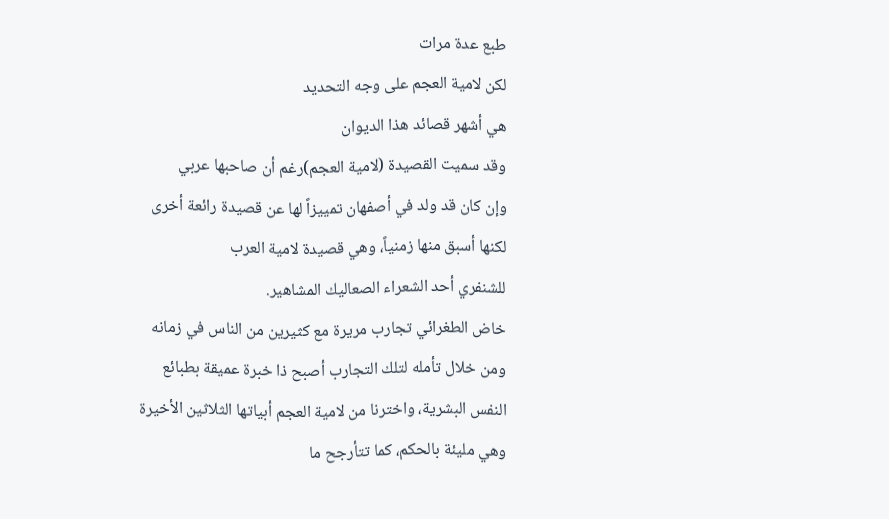طبع عدة مرات
لكن لامية العجم على وجه التحديد
هي أشهر قصائد هذا الديوان
وقد سميت القصيدة (لامية العجم)رغم أن صاحبها عربي
وإن كان قد ولد في أصفهان تمييزاً لها عن قصيدة رائعة أخرى
لكنها أسبق منها زمنياً، وهي قصيدة لامية العرب
للشنفري أحد الشعراء الصعاليك المشاهير.
خاض الطغرائي تجارب مريرة مع كثيرين من الناس في زمانه
ومن خلال تأمله لتلك التجارب أصبح ذا خبرة عميقة بطبائع
النفس البشرية، واخترنا من لامية العجم أبياتها الثلاثين الأخيرة
وهي مليئة بالحكم، كما تتأرجح ما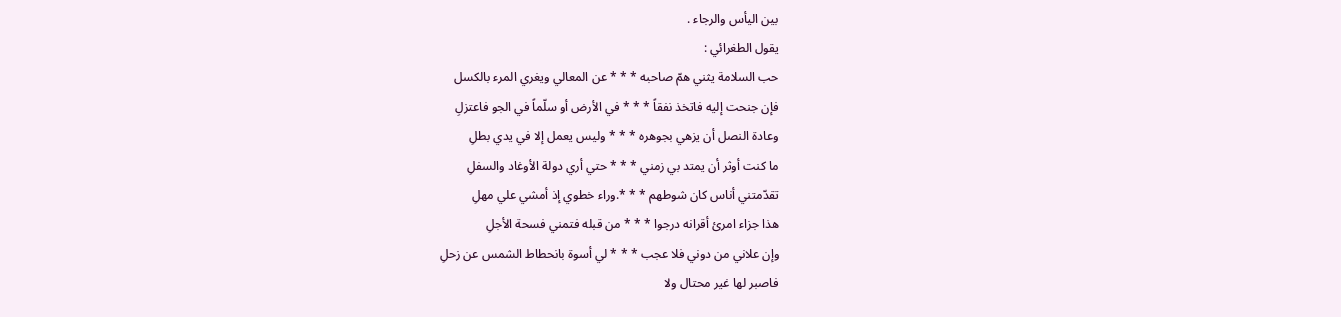بين اليأس والرجاء .
يقول الطغرائي :
حب السلامة يثني همّ صاحبه * * * عن المعالي ويغري المرء بالكسل
فإن جنحت إليه فاتخذ نفقاً * * * في الأرض أو سلّماً في الجو فاعتزلِ
وعادة النصل أن يزهي بجوهره * * * وليس يعمل إلا في يدي بطلِ
ما كنت أوثر أن يمتد بي زمني * * * حتي أري دولة الأوغاد والسفلِ
تقدّمتني أناس كان شوطهم * * *.وراء خطوي إذ أمشي علي مهلِ
هذا جزاء امرئ أقرانه درجوا * * * من قبله فتمني فسحة الأجلِ
وإن علاني من دوني فلا عجب * * * لي أسوة بانحطاط الشمس عن زحلِ
فاصبر لها غير محتال ولا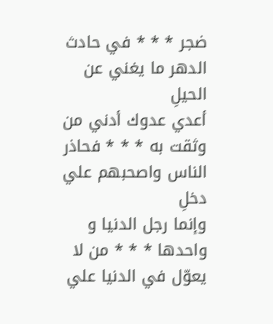ضجر * * * في حادث الدهر ما يغني عن الحيلِ
أعدي عدوك أدني من وثقت به * * * فحاذر الناس واصحبهم علي دخلِ
وإنما رجل الدنيا و واحدها * * * من لا يعوّل في الدنيا علي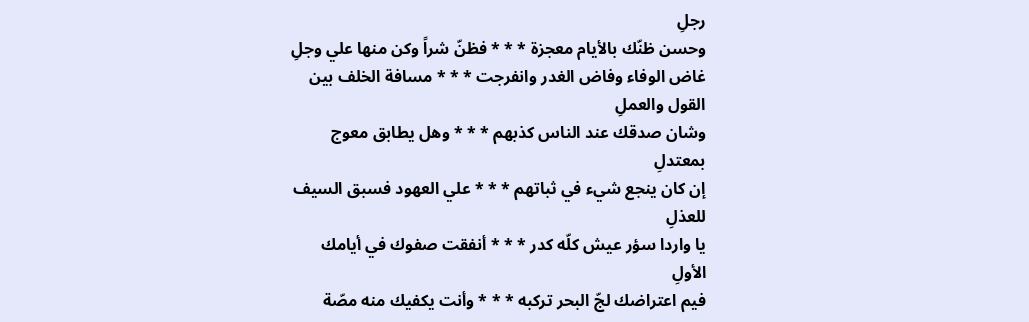رجلِ
وحسن ظنّك بالأيام معجزة * * * فظنّ شراً وكن منها علي وجلِ
غاض الوفاء وفاض الغدر وانفرجت * * * مسافة الخلف بين القول والعملِ
وشان صدقك عند الناس كذبهم * * * وهل يطابق معوج بمعتدلِ
إن كان ينجع شيء في ثباتهم * * * علي العهود فسبق السيف للعذلِ
يا واردا سؤر عيش كلّه كدر * * * أنفقت صفوك في أيامك الأولِ
فيم اعتراضك لجّ البحر تركبه * * * وأنت يكفيك منه مصّة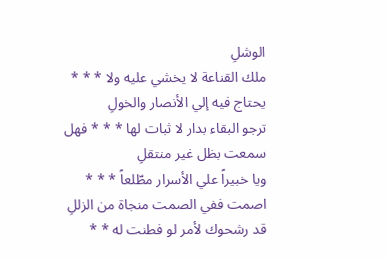الوشلِ
ملك القناعة لا يخشي عليه ولا * * * يحتاج فيه إلي الأنصار والخولِ
ترجو البقاء بدار لا ثبات لها * * * فهل سمعت بظل غير منتقلِ
ويا خبيراً علي الأسرار مطّلعاً * * * اصمت ففي الصمت منجاة من الزللِ
قد رشحوك لأمر لو فطنت له * *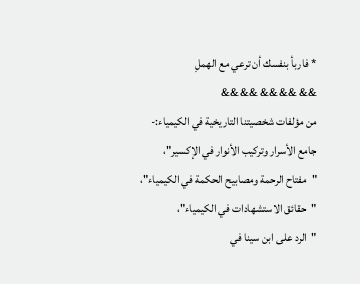* فاربأ بنفسك أن ترعي مع الهملِ
&& && && && &&
من مؤلفات شخصيتنا التاريخية في الكيمياء:-
جامع الأسرار وتركيب الأنوار في الإكسير"،
"مفتاح الرحمة ومصابيح الحكمة في الكيمياء"،
"حقائق الاستشهادات في الكيمياء"،
"الرد على ابن سينا في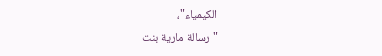الكيمياء"،
"رسالة مارية بنت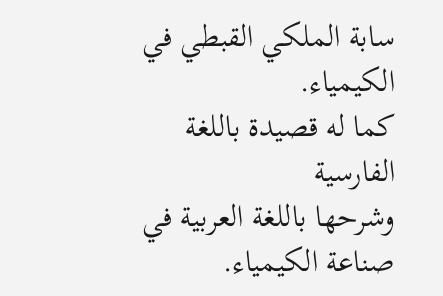سابة الملكي القبطي في الكيمياء.
كما له قصيدة باللغة الفارسية
وشرحها باللغة العربية في صناعة الكيمياء.